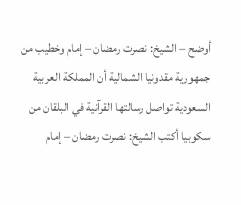أوضح – الشيخ: نصرت رمضان – إمام وخطيب من جمهورية مقدونيا الشمالية أن المملكة العربية السعودية تواصل رسالتها القرآنية في البلقان من سكوبيا أكتب الشيخ: نصرت رمضان – إمام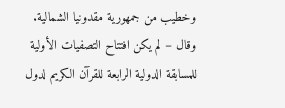وخطيب من جمهورية مقدونيا الشمالية.
وقال – لم يكن افتتاح التصفيات الأولية للمسابقة الدولية الرابعة للقرآن الكريم لدول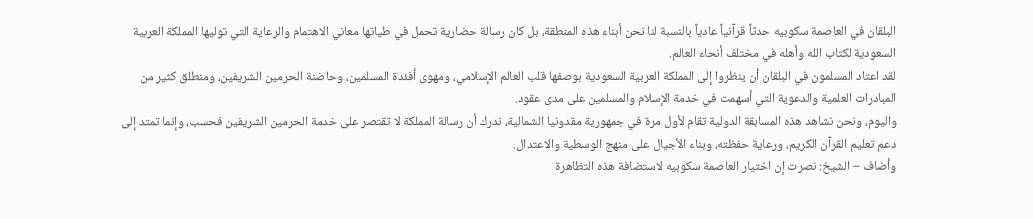البلقان في العاصمة سكوبيه حدثاً قرآنياً عادياً بالنسبة لنا نحن أبناء هذه المنطقة، بل كان رسالة حضارية تحمل في طياتها معاني الاهتمام والرعاية التي توليها المملكة العربية السعودية لكتاب الله وأهله في مختلف أنحاء العالم.
لقد اعتاد المسلمون في البلقان أن ينظروا إلى المملكة العربية السعودية بوصفها قلب العالم الإسلامي، ومهوى أفئدة المسلمين، وحاضنة الحرمين الشريفين، ومنطلق كثير من المبادرات العلمية والدعوية التي أسهمت في خدمة الإسلام والمسلمين على مدى عقود.
واليوم، ونحن نشاهد هذه المسابقة الدولية تقام لأول مرة في جمهورية مقدونيا الشمالية، ندرك أن رسالة المملكة لا تقتصر على خدمة الحرمين الشريفين فحسب، وإنما تمتد إلى دعم تعليم القرآن الكريم، ورعاية حفظته، وبناء الأجيال على منهج الوسطية والاعتدال.
وأضاف – الشيخ: نصرت إن اختيار العاصمة سكوبيه لاستضافة هذه التظاهرة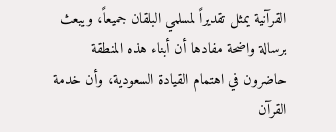القرآنية يمثل تقديراً لمسلمي البلقان جميعاً، ويبعث برسالة واضحة مفادها أن أبناء هذه المنطقة حاضرون في اهتمام القيادة السعودية، وأن خدمة القرآن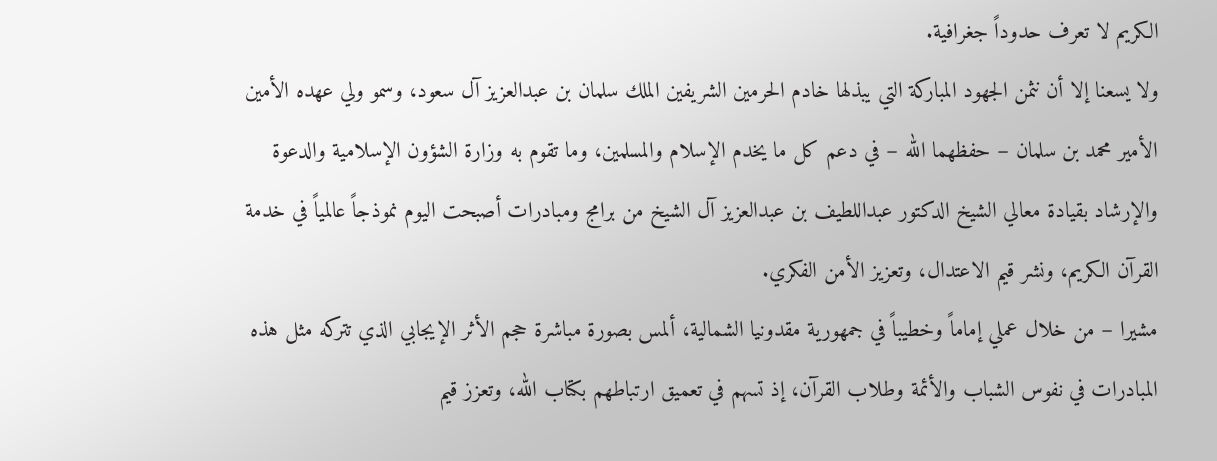الكريم لا تعرف حدوداً جغرافية.
ولا يسعنا إلا أن نثمن الجهود المباركة التي يبذلها خادم الحرمين الشريفين الملك سلمان بن عبدالعزيز آل سعود، وسمو ولي عهده الأمين الأمير محمد بن سلمان – حفظهما الله – في دعم كل ما يخدم الإسلام والمسلمين، وما تقوم به وزارة الشؤون الإسلامية والدعوة والإرشاد بقيادة معالي الشيخ الدكتور عبداللطيف بن عبدالعزيز آل الشيخ من برامج ومبادرات أصبحت اليوم نموذجاً عالمياً في خدمة القرآن الكريم، ونشر قيم الاعتدال، وتعزيز الأمن الفكري.
مشيرا – من خلال عملي إماماً وخطيباً في جمهورية مقدونيا الشمالية، ألمس بصورة مباشرة حجم الأثر الإيجابي الذي تتركه مثل هذه المبادرات في نفوس الشباب والأئمة وطلاب القرآن، إذ تسهم في تعميق ارتباطهم بكتاب الله، وتعزز قيم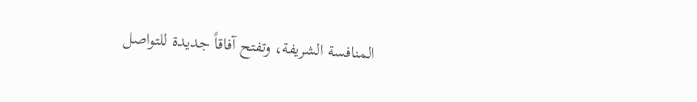المنافسة الشريفة، وتفتح آفاقاً جديدة للتواصل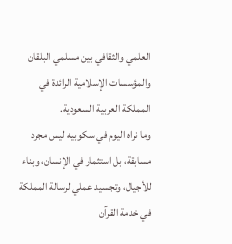العلمي والثقافي بين مسلمي البلقان والمؤسسات الإسلامية الرائدة في المملكة العربية السعودية.
وما نراه اليوم في سكوبيه ليس مجرد مسابقة، بل استثمار في الإنسان، وبناء للأجيال، وتجسيد عملي لرسالة المملكة في خدمة القرآن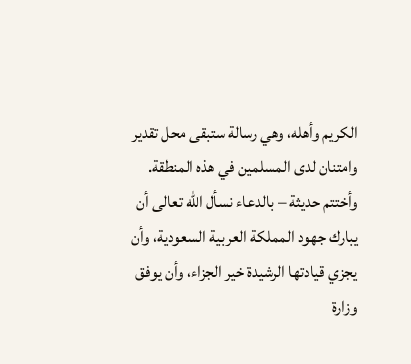الكريم وأهله، وهي رسالة ستبقى محل تقدير وامتنان لدى المسلمين في هذه المنطقة.
وأختتم حديثة – بالدعاء نسأل الله تعالى أن يبارك جهود المملكة العربية السعودية، وأن يجزي قيادتها الرشيدة خير الجزاء، وأن يوفق وزارة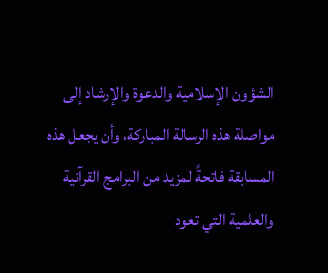الشؤون الإسلامية والدعوة والإرشاد إلى مواصلة هذه الرسالة المباركة، وأن يجعل هذه المسابقة فاتحةً لمزيد من البرامج القرآنية والعلمية التي تعود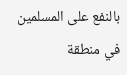بالنفع على المسلمين في منطقة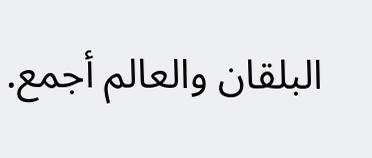البلقان والعالم أجمع.